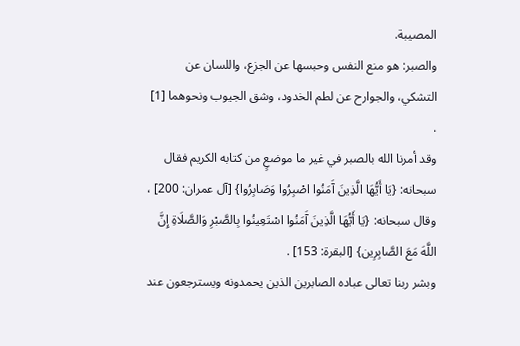المصيبة.
والصبر: هو منع النفس وحبسها عن الجزع، واللسان عن التشكي، والجوارح عن لطم الخدود، وشق الجيوب ونحوهما [1] .
وقد أمرنا الله بالصبر في غير ما موضعٍ من كتابه الكريم فقال سبحانه: {يَا أَيُّهَا الَّذِينَ آَمَنُوا اصْبِرُوا وَصَابِرُوا} [آل عمران: 200] ، وقال سبحانه: {يَا أَيُّهَا الَّذِينَ آَمَنُوا اسْتَعِينُوا بِالصَّبْرِ وَالصَّلَاةِ إِنَّ اللَّهَ مَعَ الصَّابِرِين} [البقرة: 153] .
وبشر ربنا تعالى عباده الصابرين الذين يحمدونه ويسترجعون عند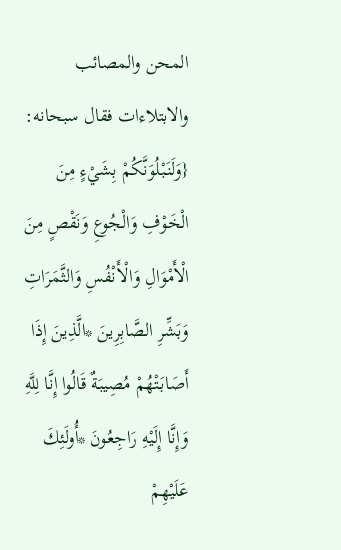المحن والمصائب والابتلاءات فقال سبحانه: {وَلَنَبْلُوَنَّكُمْ بِشَيْءٍ مِنَ الْخَوْفِ وَالْجُوعِ وَنَقْصٍ مِنَ الْأَمْوَالِ وَالْأَنْفُسِ وَالثَّمَرَاتِ وَبَشِّرِ الصَّابِرِينَ *الَّذِينَ إِذَا أَصَابَتْهُمْ مُصِيبَةٌ قَالُوا إِنَّا لِلَّهِ وَإِنَّا إِلَيْهِ رَاجِعُونَ *أُولَئِكَ عَلَيْهِمْ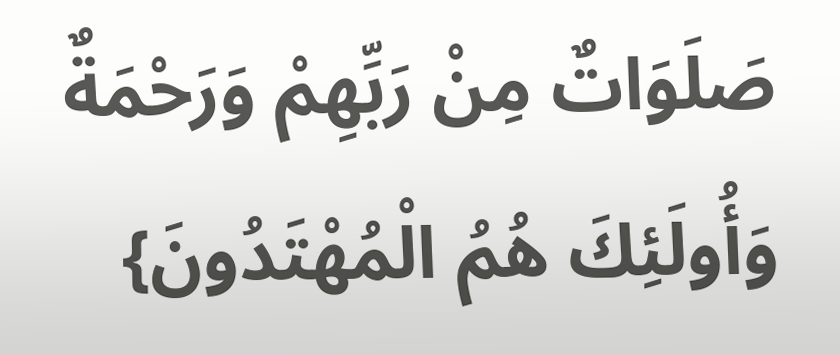صَلَوَاتٌ مِنْ رَبِّهِمْ وَرَحْمَةٌ وَأُولَئِكَ هُمُ الْمُهْتَدُونَ}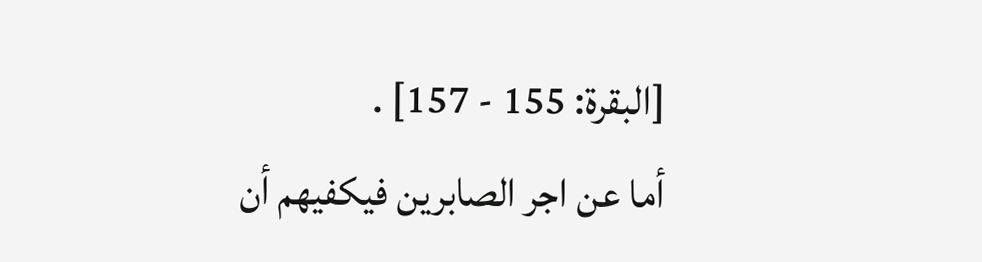[البقرة: 155 - 157] .
أما عن اجر الصابرين فيكفيهم أن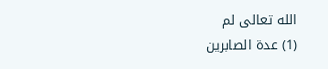الله تعالى لم
(1) عدة الصابرين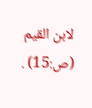لابن القيم (ص:15) .